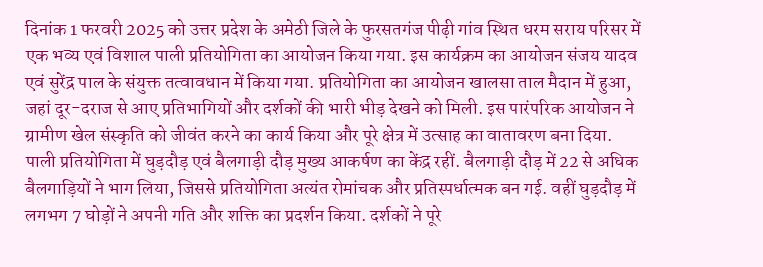दिनांक 1 फरवरी 2025 को उत्तर प्रदेश के अमेठी जिले के फुरसतगंज पीढ़ी गांव स्थित धरम सराय परिसर में एक भव्य एवं विशाल पाली प्रतियोगिता का आयोजन किया गया. इस कार्यक्रम का आयोजन संजय यादव एवं सुरेंद्र पाल के संयुक्त तत्वावधान में किया गया. प्रतियोगिता का आयोजन खालसा ताल मैदान में हुआ, जहां दूर-दराज से आए प्रतिभागियों और दर्शकों की भारी भीड़ देखने को मिली. इस पारंपरिक आयोजन ने ग्रामीण खेल संस्कृति को जीवंत करने का कार्य किया और पूरे क्षेत्र में उत्साह का वातावरण बना दिया.
पाली प्रतियोगिता में घुड़दौड़ एवं बैलगाड़ी दौड़ मुख्य आकर्षण का केंद्र रहीं. बैलगाड़ी दौड़ में 22 से अधिक बैलगाड़ियों ने भाग लिया, जिससे प्रतियोगिता अत्यंत रोमांचक और प्रतिस्पर्धात्मक बन गई. वहीं घुड़दौड़ में लगभग 7 घोड़ों ने अपनी गति और शक्ति का प्रदर्शन किया. दर्शकों ने पूरे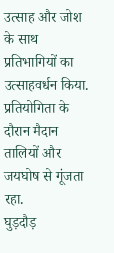उत्साह और जोश के साथ प्रतिभागियों का उत्साहवर्धन किया. प्रतियोगिता के दौरान मैदान तालियों और जयघोष से गूंजता रहा.
घुड़दौड़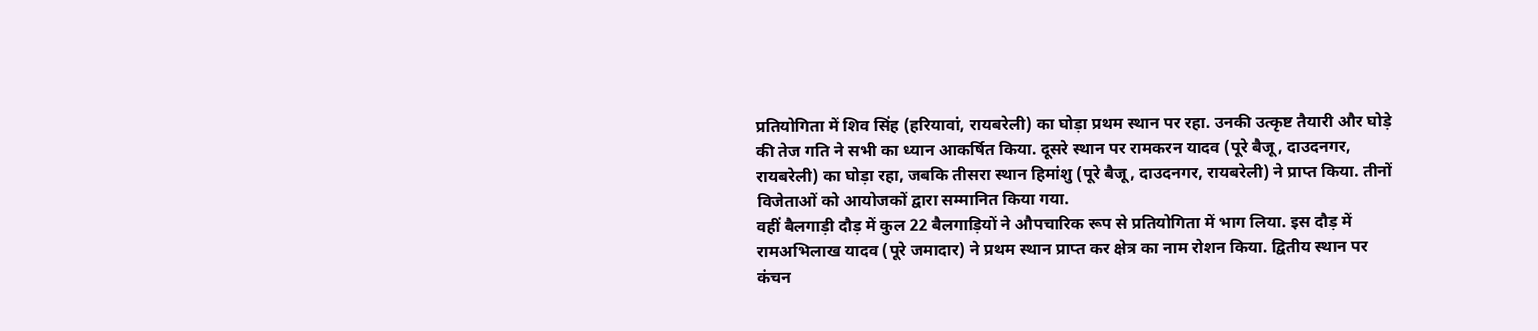प्रतियोगिता में शिव सिंह (हरियावां, रायबरेली) का घोड़ा प्रथम स्थान पर रहा. उनकी उत्कृष्ट तैयारी और घोड़े की तेज गति ने सभी का ध्यान आकर्षित किया. दूसरे स्थान पर रामकरन यादव (पूरे बैजू, दाउदनगर, रायबरेली) का घोड़ा रहा, जबकि तीसरा स्थान हिमांशु (पूरे बैजू, दाउदनगर, रायबरेली) ने प्राप्त किया. तीनों विजेताओं को आयोजकों द्वारा सम्मानित किया गया.
वहीं बैलगाड़ी दौड़ में कुल 22 बैलगाड़ियों ने औपचारिक रूप से प्रतियोगिता में भाग लिया. इस दौड़ में रामअभिलाख यादव (पूरे जमादार) ने प्रथम स्थान प्राप्त कर क्षेत्र का नाम रोशन किया. द्वितीय स्थान पर कंचन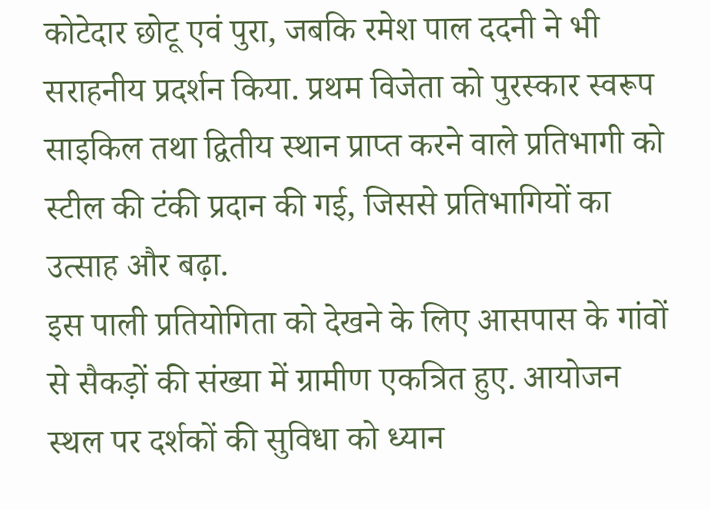कोटेदार छोटू एवं पुरा, जबकि रमेश पाल ददनी ने भी सराहनीय प्रदर्शन किया. प्रथम विजेता को पुरस्कार स्वरूप साइकिल तथा द्वितीय स्थान प्राप्त करने वाले प्रतिभागी को स्टील की टंकी प्रदान की गई, जिससे प्रतिभागियों का उत्साह और बढ़ा.
इस पाली प्रतियोगिता को देखने के लिए आसपास के गांवों से सैकड़ों की संख्या में ग्रामीण एकत्रित हुए. आयोजन स्थल पर दर्शकों की सुविधा को ध्यान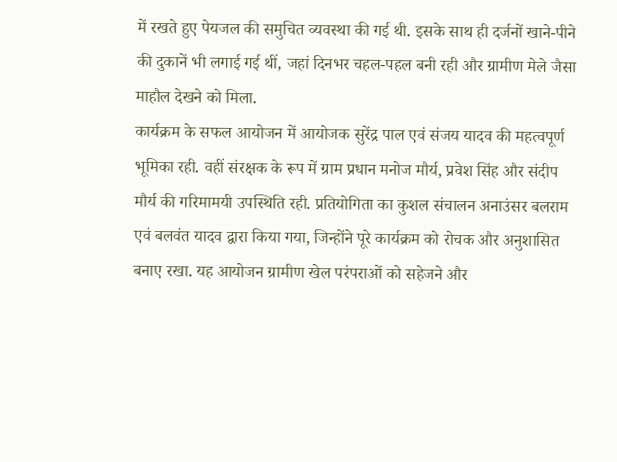में रखते हुए पेयजल की समुचित व्यवस्था की गई थी. इसके साथ ही दर्जनों खाने-पीने की दुकानें भी लगाई गई थीं, जहां दिनभर चहल-पहल बनी रही और ग्रामीण मेले जैसा माहौल देखने को मिला.
कार्यक्रम के सफल आयोजन में आयोजक सुरेंद्र पाल एवं संजय यादव की महत्वपूर्ण भूमिका रही. वहीं संरक्षक के रूप में ग्राम प्रधान मनोज मौर्य, प्रवेश सिंह और संदीप मौर्य की गरिमामयी उपस्थिति रही. प्रतियोगिता का कुशल संचालन अनाउंसर बलराम एवं बलवंत यादव द्वारा किया गया, जिन्होंने पूरे कार्यक्रम को रोचक और अनुशासित बनाए रखा. यह आयोजन ग्रामीण खेल परंपराओं को सहेजने और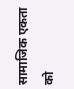सामाजिक एकता को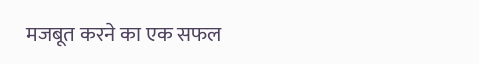मजबूत करने का एक सफल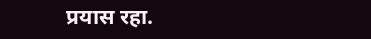प्रयास रहा.